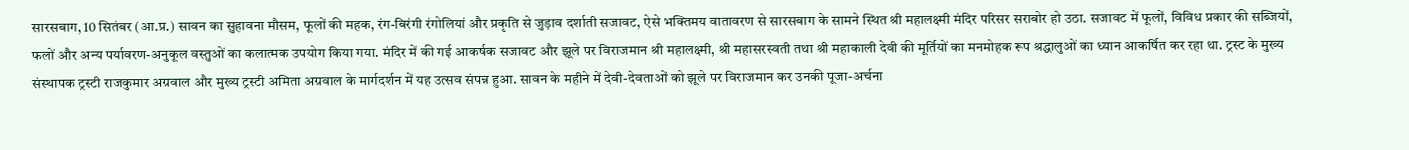सारसबाग, 10 सितंबर (आ.प्र.) सावन का सुहावना मौसम, फूलों की महक, रंग-बिरंगी रंगोलियां और प्रकृति से जुड़ाव दर्शाती सजावट, ऐसे भक्तिमय वातावरण से सारसबाग के सामने स्थित श्री महालक्ष्मी मंदिर परिसर सराबोर हो उठा. सजावट में फूलों, विविध प्रकार की सब्जियों, फलों और अन्य पर्यावरण-अनुकूल वस्तुओं का कलात्मक उपयोग किया गया. मंदिर में की गई आकर्षक सजावट और झूले पर विराजमान श्री महालक्ष्मी, श्री महासरस्वती तथा श्री महाकाली देवी की मूर्तियों का मनमोहक रूप श्रद्धालुओं का ध्यान आकर्षित कर रहा था. ट्रस्ट के मुख्य संस्थापक ट्रस्टी राजकुमार अग्रवाल और मुख्य ट्रस्टी अमिता अग्रवाल के मार्गदर्शन में यह उत्सव संपन्न हुआ. सावन के महीने में देवी-देवताओं को झूले पर विराजमान कर उनकी पूजा-अर्चना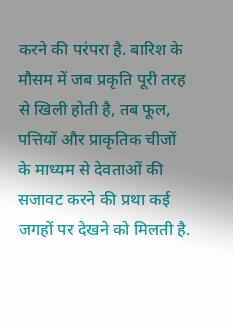करने की परंपरा है. बारिश के मौसम में जब प्रकृति पूरी तरह से खिली होती है, तब फूल, पत्तियों और प्राकृतिक चीजों के माध्यम से देवताओं की सजावट करने की प्रथा कई जगहों पर देखने को मिलती है.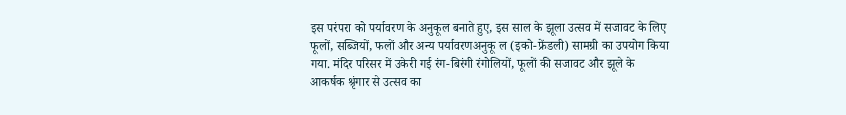इस परंपरा को पर्यावरण के अनुकूल बनाते हुए, इस साल के झूला उत्सव में सजावट के लिए फूलों, सब्जियों, फलों और अन्य पर्यावरणअनुकू ल (इको-फ्रेंडली) सामग्री का उपयोग किया गया. मंदिर परिसर में उकेरी गई रंग-बिरंगी रंगोलियों, फूलों की सजावट और झूले के आकर्षक श्रृंगार से उत्सव का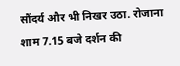सौंदर्य और भी निखर उठा. रोजाना शाम 7.15 बजे दर्शन की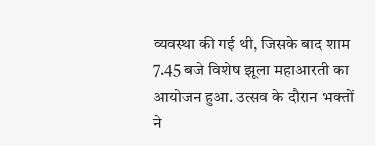व्यवस्था की गई थी, जिसके बाद शाम 7.45 बजे विशेष झूला महाआरती का आयोजन हुआ. उत्सव के दौरान भक्तों ने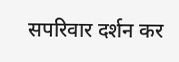सपरिवार दर्शन कर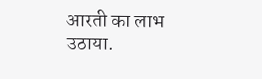आरती का लाभ उठाया.